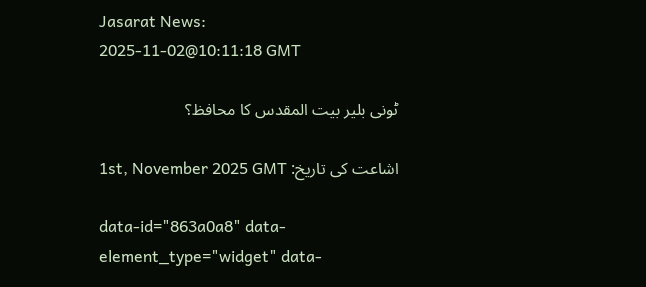Jasarat News:
2025-11-02@10:11:18 GMT

ٹونی بلیر بیت المقدس کا محافظ؟

اشاعت کی تاریخ: 1st, November 2025 GMT

data-id="863a0a8" data-element_type="widget" data-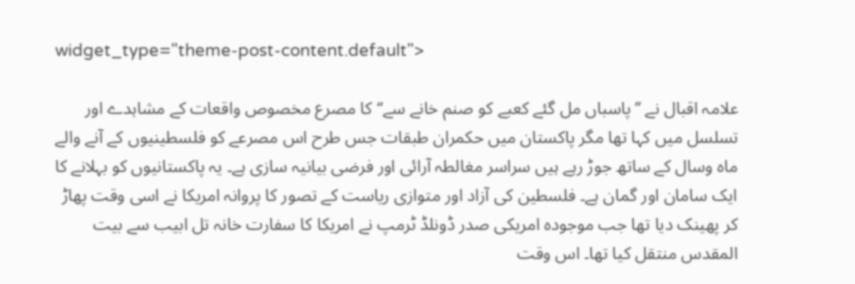widget_type="theme-post-content.default">

علامہ اقبال نے ’’پاسباں مل گئے کعبے کو صنم خانے سے‘‘ کا مصرع مخصوص واقعات کے مشاہدے اور تسلسل میں کہا تھا مگر پاکستان میں حکمران طبقات جس طرح اس مصرعے کو فلسطینیوں کے آنے والے ماہ وسال کے ساتھ جوڑ رہے ہیں سراسر مغالطہ آرائی اور فرضی بیانیہ سازی ہے۔ یہ پاکستانیوں کو بہلانے کا ایک سامان اور گمان ہے۔ فلسطین کی آزاد اور متوازی ریاست کے تصور کا پروانہ امریکا نے اسی وقت پھاڑ کر پھینک دیا تھا جب موجودہ امریکی صدر ڈونلڈ ٹرمپ نے امریکا کا سفارت خانہ تل ابیب سے بیت المقدس منتقل کیا تھا۔ اس وقت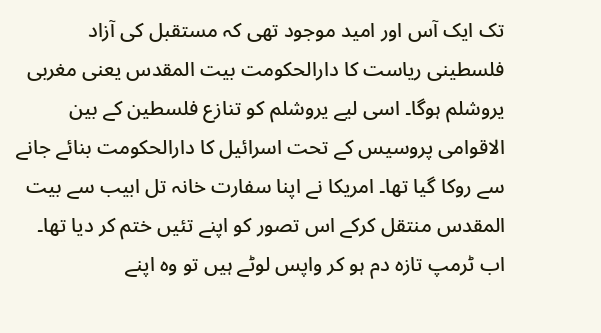تک ایک آس اور امید موجود تھی کہ مستقبل کی آزاد فلسطینی ریاست کا دارالحکومت بیت المقدس یعنی مغربی یروشلم ہوگا۔ اسی لیے یروشلم کو تنازع فلسطین کے بین الاقوامی پروسیس کے تحت اسرائیل کا دارالحکومت بنائے جانے سے روکا گیا تھا۔ امریکا نے اپنا سفارت خانہ تل ابیب سے بیت المقدس منتقل کرکے اس تصور کو اپنے تئیں ختم کر دیا تھا۔ اب ٹرمپ تازہ دم ہو کر واپس لوٹے ہیں تو وہ اپنے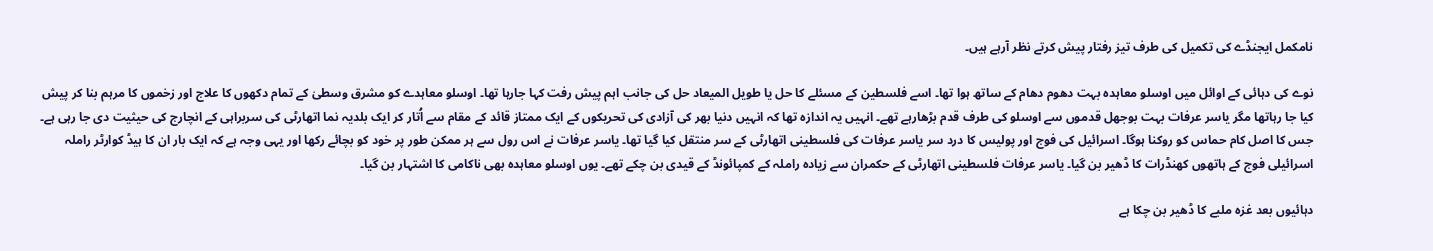نامکمل ایجنڈے کی تکمیل کی طرف تیز رفتار پیش کرتے نظر آرہے ہیں۔

نوے کی دہائی کے اوائل میں اوسلو معاہدہ بہت دھوم دھام کے ساتھ ہوا تھا۔ اسے فلسطین کے مسئلے کا حل یا طویل المیعاد حل کی جانب اہم پیش رفت کہا جارہا تھا۔ اوسلو معاہدے کو مشرق وسطیٰ کے تمام دکھوں کا علاج اور زخموں کا مرہم بنا کر پیش کیا جا رہاتھا مگر یاسر عرفات بہت بوجھل قدموں سے اوسلو کی طرف قدم بڑھارہے تھے۔ انہیں یہ اندازہ تھا کہ انہیں دنیا بھر کی آزادی کی تحریکوں کے ایک ممتاز قائد کے مقام سے اُتار کر ایک بلدیہ نما اتھارٹی کی سربراہی کے انچارج کی حیثیت دی جا رہی ہے۔ جس کا اصل کام حماس کو روکنا ہوگا۔ اسرائیل کی فوج اور پولیس کا درد سر یاسر عرفات کی فلسطینی اتھارٹی کے سر منتقل کیا گیا تھا۔ یاسر عرفات نے اس رول سے ہر ممکن طور پر خود کو بچائے رکھا اور یہی وجہ ہے کہ ایک بار ان کا ہیڈ کوارٹر راملہ اسرائیلی فوج کے ہاتھوں کھنڈرات کا ڈھیر بن گیا۔ یاسر عرفات فلسطینی اتھارٹی کے حکمران سے زیادہ راملہ کے کمپائونڈ کے قیدی بن چکے تھے۔ یوں اوسلو معاہدہ بھی ناکامی کا اشتہار بن گیا۔

دہائیوں بعد غزہ ملبے کا ڈھیر بن چکا ہے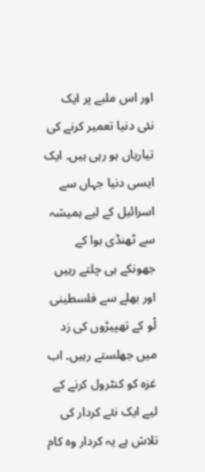اور اس ملبے پر ایک نئی دنیا تعمیر کرنے کی تیاریاں ہو رہی ہیں۔ ایک ایسی دنیا جہاں سے اسرائیل کے لیے ہمیشہ سے ٹھنڈی ہوا کے جھونکے ہی چلتے رہیں اور بھلے سے فلسطینی لْو کے تھپیڑوں کی زد میں جھلستے رہیں۔ اب غزہ کو کنٹرول کرنے کے لیے ایک نئے کردار کی تلاش ہے یہ کردار وہ کام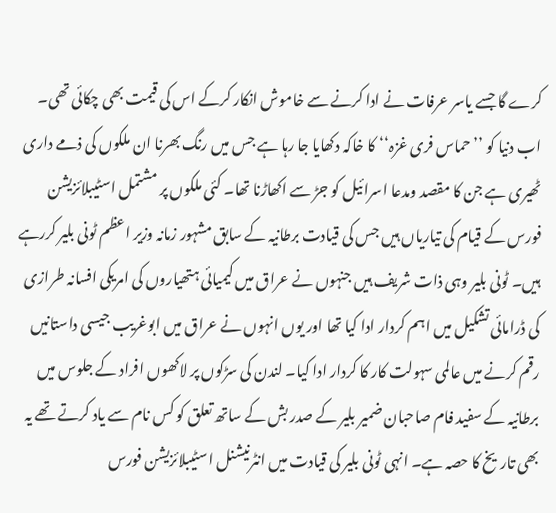کرے گا جسے یاسر عرفات نے ادا کرنے سے خاموش انکار کرکے اس کی قیمت بھی چکائی تھی۔ اب دنیا کو ’’حماس فری غزہ‘‘ کا خاکہ دکھایا جا رہا ہے جس میں رنگ بھرنا ان ملکوں کی ذمے داری ٹھیری ہے جن کا مقصد ومدعا اسرائیل کو جڑ سے اکھاڑنا تھا۔ کئی ملکوں پر مشتمل اسٹیبلائزیشن فورس کے قیام کی تیاریاں ہیں جس کی قیادت برطانیہ کے سابق مشہور زمانہ وزیر اعظم ٹونی بلیر کررہے ہیں۔ ٹونی بلیر وہی ذات شریف ہیں جنہوں نے عراق میں کیمیائی ہتھیاروں کی امریکی افسانہ طرازی کی ڈرامائی تشکیل میں اہم کردار ادا کیا تھا اور یوں انہوں نے عراق میں ابوغریب جیسی داستانیں رقم کرنے میں عالمی سہولت کار کا کردار ادا کیا۔ لندن کی سڑکوں پر لاکھوں افراد کے جلوس میں برطانیہ کے سفید فام صاحبان ضمیر بلیر کے صدر بش کے ساتھ تعلق کو کس نام سے یاد کرتے تھے یہ بھی تاریخ کا حصہ ہے۔ انہی ٹونی بلیر کی قیادت میں انٹرنیشنل اسٹیبلائزیشن فورس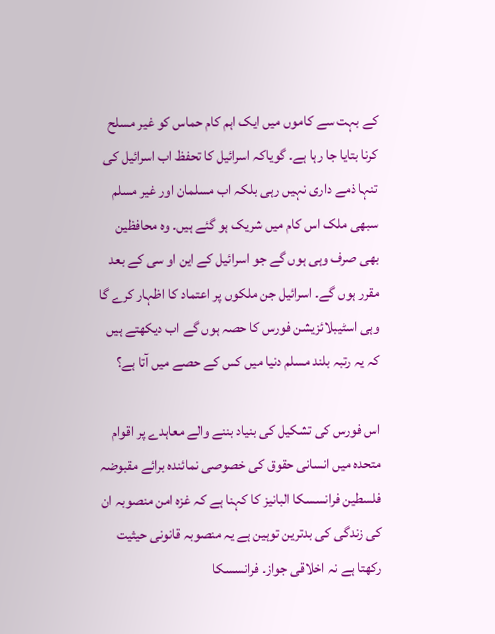کے بہت سے کاموں میں ایک اہم کام حماس کو غیر مسلح کرنا بتایا جا رہا ہے۔ گویاکہ اسرائیل کا تحفظ اب اسرائیل کی تنہا ذمے داری نہیں رہی بلکہ اب مسلمان اور غیر مسلم سبھی ملک اس کام میں شریک ہو گئے ہیں۔ وہ محافظین بھی صرف وہی ہوں گے جو اسرائیل کے این او سی کے بعد مقرر ہوں گے۔ اسرائیل جن ملکوں پر اعتماد کا اظہار کرے گا وہی اسٹیبلائزیشن فورس کا حصہ ہوں گے اب دیکھتے ہیں کہ یہ رتبہ بلند مسلم دنیا میں کس کے حصے میں آتا ہے؟

اس فورس کی تشکیل کی بنیاد بننے والے معاہدے پر اقوام متحدہ میں انسانی حقوق کی خصوصی نمائندہ برائے مقبوضہ فلسطین فرانسسکا البانیز کا کہنا ہے کہ غزہ امن منصوبہ ان کی زندگی کی بدترین توہین ہے یہ منصوبہ قانونی حیثیت رکھتا ہے نہ اخلاقی جواز۔ فرانسسکا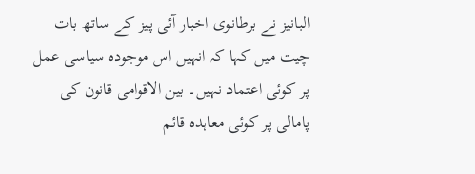البانیز نے برطانوی اخبار آئی پیز کے ساتھ بات چیت میں کہا کہ انہیں اس موجودہ سیاسی عمل پر کوئی اعتماد نہیں۔ بین الاقوامی قانون کی پامالی پر کوئی معاہدہ قائم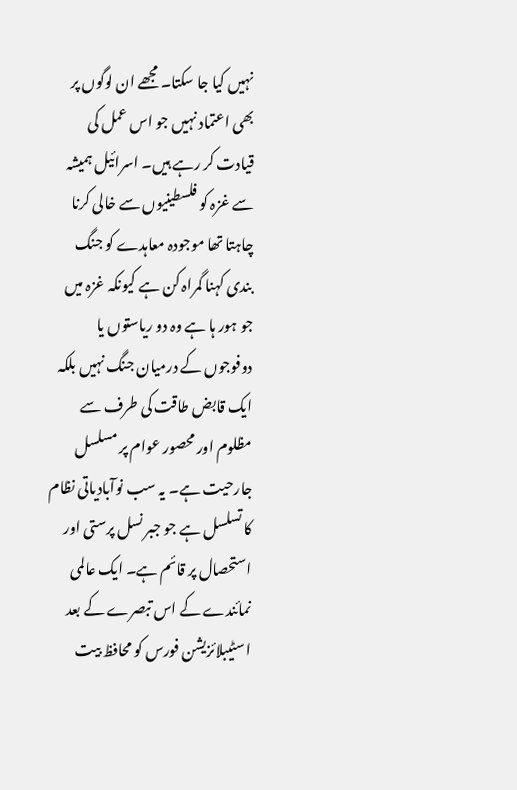نہیں کیا جا سکتا۔ مجھے ان لوگوں پر بھی اعتماد نہیں جو اس عمل کی قیادت کر رہے ہیں۔ اسرائیل ہمیشہ سے غزہ کو فلسطینیوں سے خالی کرنا چاہتا تھا موجودہ معاہدے کو جنگ بندی کہنا گمراہ کن ہے کیونکہ غزہ میں جو ہور ہا ہے وہ دو ریاستوں یا دوفوجوں کے درمیان جنگ نہیں بلکہ ایک قابض طاقت کی طرف سے مظلوم اور محصور عوام پر مسلسل جارحیت ہے۔ یہ سب نوآبادیاتی نظام کا تسلسل ہے جو جبر نسل پرستی اور استحصال پر قائم ہے۔ ایک عالمی نمائندے کے اس تبصرے کے بعد اسٹیبلائزیشن فورس کو محافظ بیت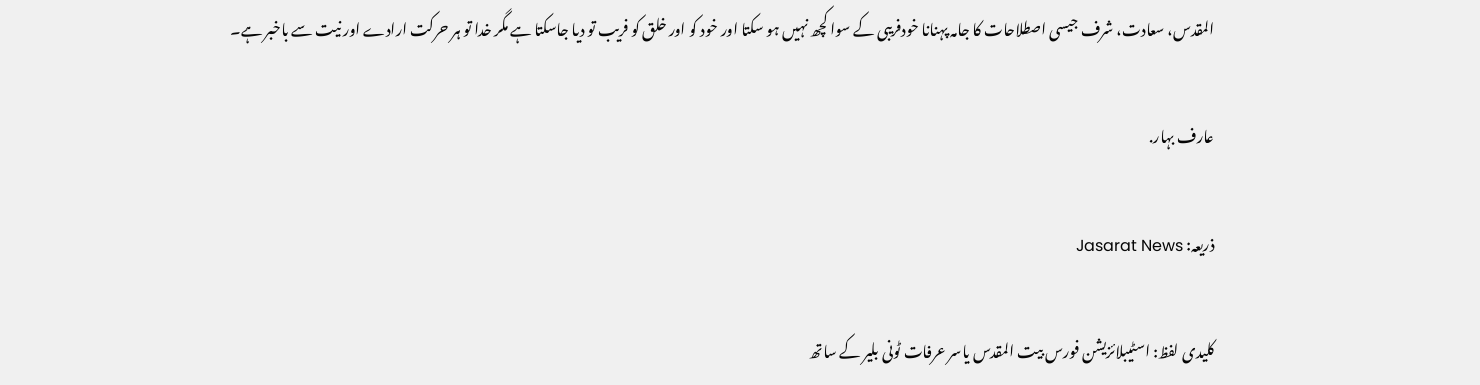المقدس، سعادت، شرف جیسی اصطلاحات کا جامہ پہنانا خودفریبی کے سوا کچھ نہیں ہو سکتا اور خود کو اور خلق کو فریب تو دیا جاسکتا ہے مگر خدا تو ہر حرکت ارادے اور نیت سے باخبر ہے۔

عارف بہار.

ذریعہ: Jasarat News

کلیدی لفظ: اسٹیبلائزیشن فورس بیت المقدس یاسر عرفات ٹونی بلیر کے ساتھ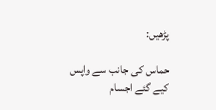پڑھیں:

حماس کی جانب سے واپس کیے گئے اجسام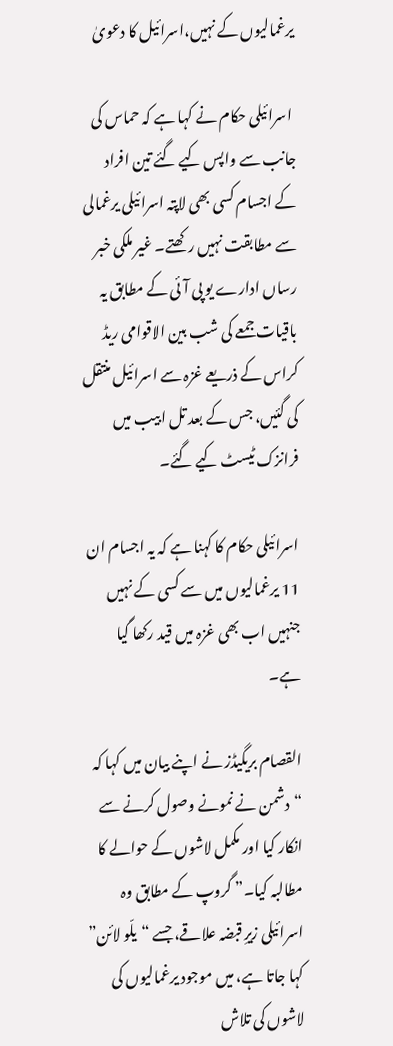یرغمالیوں کے نہیں،اسرائیل کا دعویٰ

 اسرائیلی حکام نے کہا ہے کہ حماس کی جانب سے واپس کیے گئے تین افراد کے اجسام کسی بھی لاپتہ اسرائیلی یرغمالی سے مطابقت نہیں رکھتے۔ غیر ملکی خبر رساں ادارے یو پی آئی کے مطابق یہ باقیات جمعے کی شب بین الاقوامی ریڈ کراس کے ذریعے غزہ سے اسرائیل منتقل کی گئیں، جس کے بعد تل ابیب میں فرانزک ٹیسٹ کیے گئے۔

اسرائیلی حکام کا کہنا ہے کہ یہ اجسام ان 11 یرغمالیوں میں سے کسی کے نہیں جنہیں اب بھی غزہ میں قید رکھا گیا ہے۔

القصام بریگیڈز نے اپنے بیان میں کہا کہ “دشمن نے نمونے وصول کرنے سے انکار کیا اور مکمل لاشوں کے حوالے کا مطالبہ کیا۔” گروپ کے مطابق وہ اسرائیلی زیرِ قبضہ علاقے، جسے “یلّو لائن” کہا جاتا ہے، میں موجود یرغمالیوں کی لاشوں کی تلاش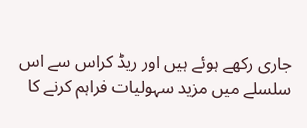جاری رکھے ہوئے ہیں اور ریڈ کراس سے اس سلسلے میں مزید سہولیات فراہم کرنے کا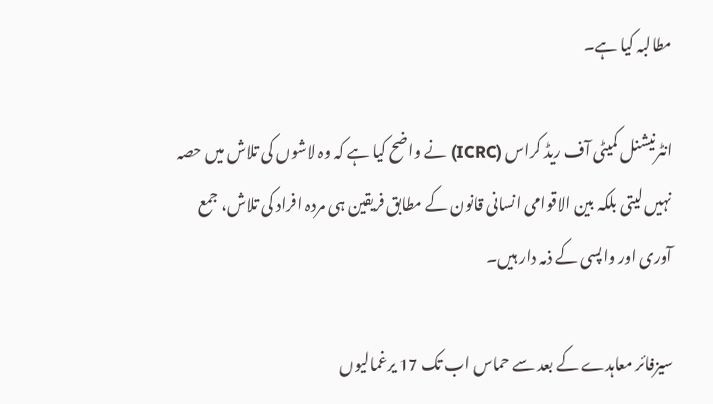مطالبہ کیا ہے۔

انٹرنیشنل کمیٹی آف ریڈ کراس (ICRC) نے واضح کیا ہے کہ وہ لاشوں کی تلاش میں حصہ نہیں لیتی بلکہ بین الاقوامی انسانی قانون کے مطابق فریقین ہی مردہ افراد کی تلاش، جمع آوری اور واپسی کے ذمہ دار ہیں۔

سیزفائر معاہدے کے بعد سے حماس اب تک 17 یرغمالیوں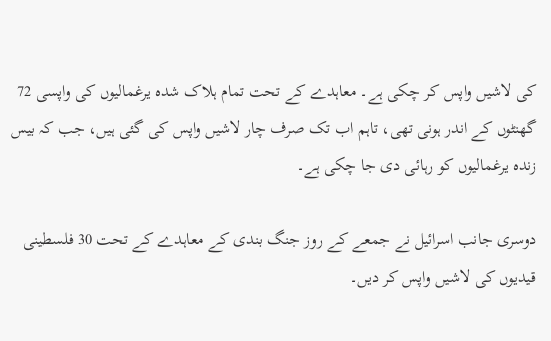کی لاشیں واپس کر چکی ہے۔ معاہدے کے تحت تمام ہلاک شدہ یرغمالیوں کی واپسی 72 گھنٹوں کے اندر ہونی تھی، تاہم اب تک صرف چار لاشیں واپس کی گئی ہیں، جب کہ بیس زندہ یرغمالیوں کو رہائی دی جا چکی ہے۔

دوسری جانب اسرائیل نے جمعے کے روز جنگ بندی کے معاہدے کے تحت 30 فلسطینی قیدیوں کی لاشیں واپس کر دیں۔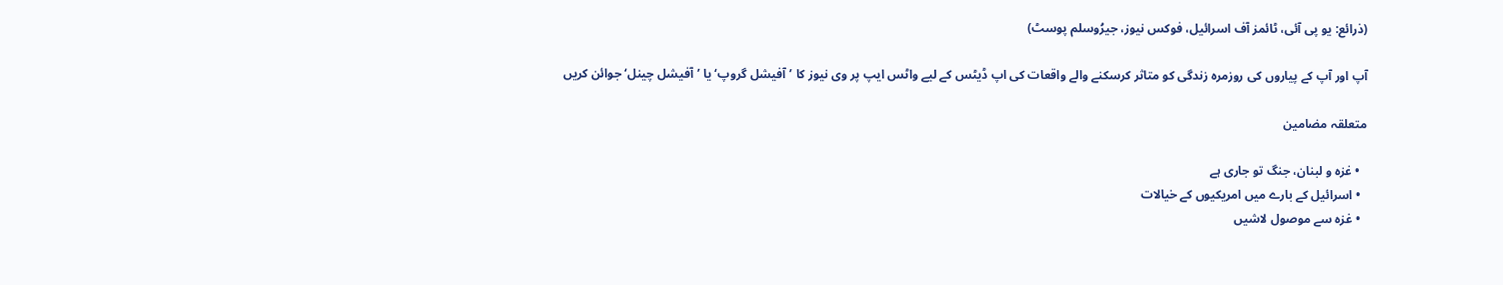(ذرائع: یو پی آئی، ٹائمز آف اسرائیل، فوکس نیوز، جیرُوسلم پوسٹ)

آپ اور آپ کے پیاروں کی روزمرہ زندگی کو متاثر کرسکنے والے واقعات کی اپ ڈیٹس کے لیے واٹس ایپ پر وی نیوز کا ’آفیشل گروپ‘ یا ’آفیشل چینل‘ جوائن کریں

متعلقہ مضامین

  • غزہ و لبنان، جنگ تو جاری ہے
  • اسرائیل کے بارے میں امریکیوں کے خیالات
  • غزہ سے موصول لاشیں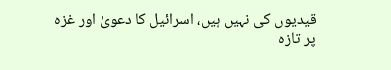قیدیوں کی نہیں ہیں، اسرائیل کا دعویٰ اور غزہ پر تازہ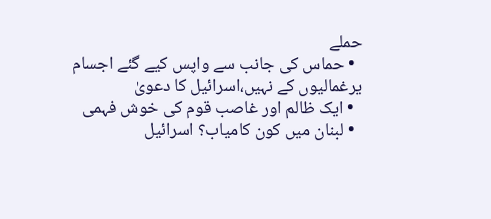حملے
  • حماس کی جانب سے واپس کیے گئے اجسام یرغمالیوں کے نہیں،اسرائیل کا دعویٰ
  • ایک ظالم اور غاصب قوم کی خوش فہمی
  • لبنان میں کون کامیاب؟ اسرائیل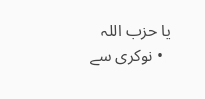یا حزب اللہ
  • نوکری سے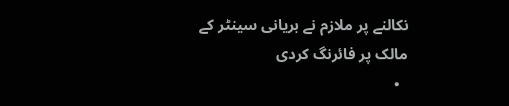نکالنے پر ملازم نے بریانی سینٹر کے مالک پر فائرنگ کردی
  •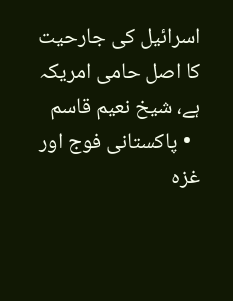اسرائیل کی جارحیت کا اصل حامی امریکہ ہے، شیخ نعیم قاسم
  • پاکستانی فوج اور غزہ